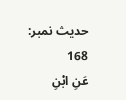حدیث نمبر: 168
عَنِ ابْنِ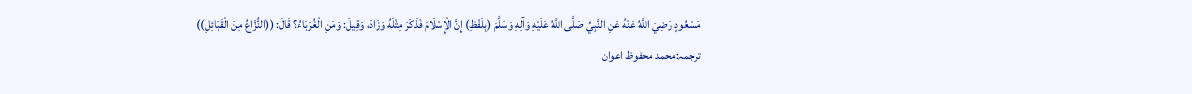مَسْعُودٍ رَضِيَ اللَّهُ عَنْهُ عَنِ النَّبِيِّ صَلَّى اللَّهُ عَلَيْهِ وَآلِهِ وَسَلَّمَ (بِلَفْظِ) إِنَّ الْإِسْلَامَ فَذَكَرَ مِثْلَهُ وَزَادَ، وَقِيلَ: وَمَنِ الْغُرَبَاءُ؟ قَالَ: ((النُّزَّاعُ مِنَ الْقَبَائِلِ))
ترجمہ:محمد محفوظ اعوان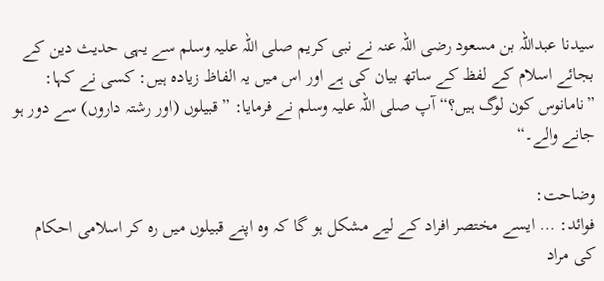سیدنا عبداللہ بن مسعود رضی اللہ عنہ نے نبی کریم صلی اللہ علیہ وسلم سے یہی حدیث دین کے بجائے اسلام کے لفظ کے ساتھ بیان کی ہے اور اس میں یہ الفاظ زیادہ ہیں: کسی نے کہا: ”نامانوس کون لوگ ہیں؟“ آپ صلی اللہ علیہ وسلم نے فرمایا: ”قبیلوں (اور رشتہ داروں) سے دور ہو جانے والے۔“

وضاحت:
فوائد: … ایسے مختصر افراد کے لیے مشکل ہو گا کہ وہ اپنے قبیلوں میں رہ کر اسلامی احکام کی مراد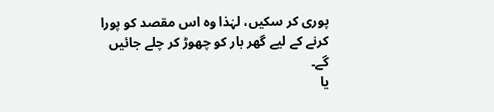پوری کر سکیں، لہٰذا وہ اس مقصد کو پورا کرنے کے لیے گھر بار کو چھوڑ کر چلے جائیں گے۔
یا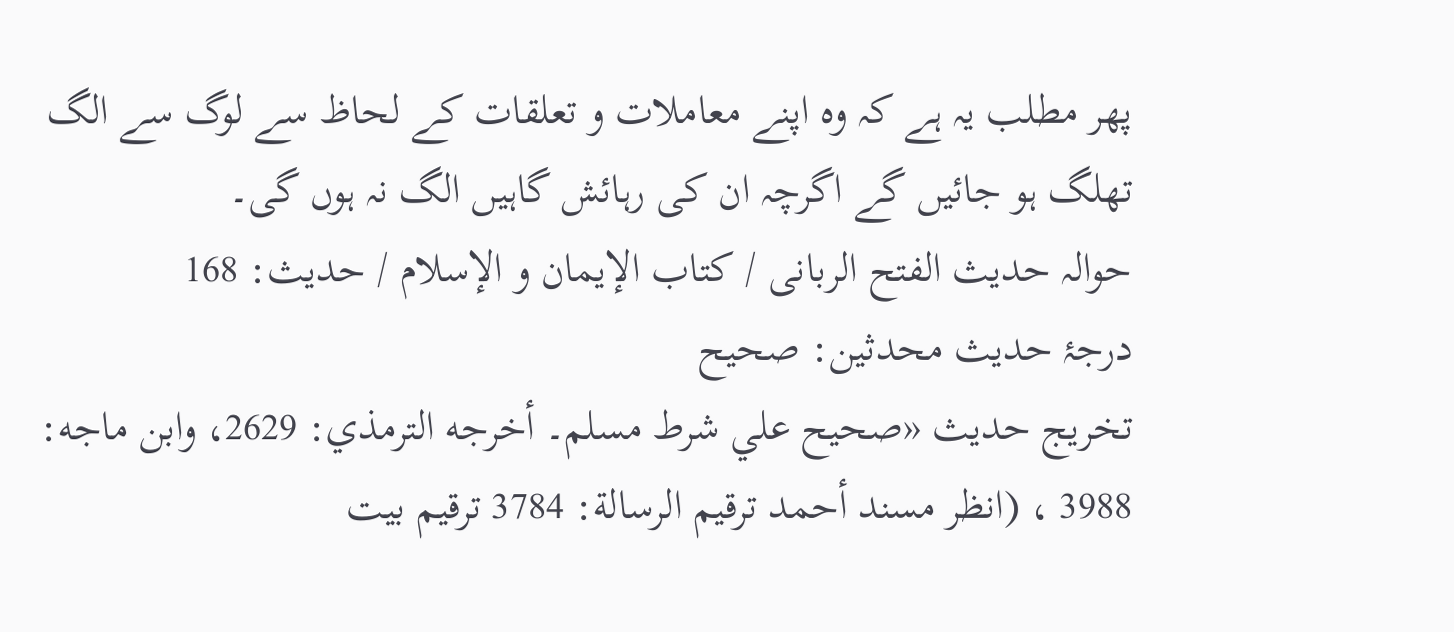پھر مطلب یہ ہے کہ وہ اپنے معاملات و تعلقات کے لحاظ سے لوگ سے الگ تھلگ ہو جائیں گے اگرچہ ان کی رہائش گاہیں الگ نہ ہوں گی۔
حوالہ حدیث الفتح الربانی / كتاب الإيمان و الإسلام / حدیث: 168
درجۂ حدیث محدثین: صحیح
تخریج حدیث «صحيح علي شرط مسلم۔ أخرجه الترمذي: 2629، وابن ماجه: 3988 ، (انظر مسند أحمد ترقيم الرسالة: 3784 ترقیم بيت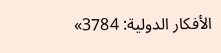الأفكار الدولية: 3784»